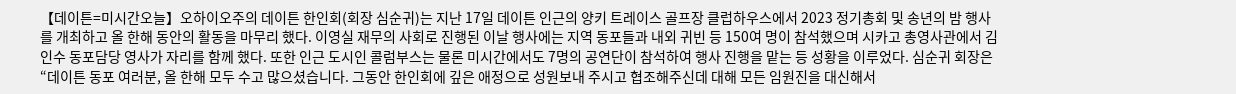【데이튼=미시간오늘】오하이오주의 데이튼 한인회(회장 심순귀)는 지난 17일 데이튼 인근의 양키 트레이스 골프장 클럽하우스에서 2023 정기총회 및 송년의 밤 행사를 개최하고 올 한해 동안의 활동을 마무리 했다. 이영실 재무의 사회로 진행된 이날 행사에는 지역 동포들과 내외 귀빈 등 150여 명이 참석했으며 시카고 총영사관에서 김인수 동포담당 영사가 자리를 함께 했다. 또한 인근 도시인 콜럼부스는 물론 미시간에서도 7명의 공연단이 참석하여 행사 진행을 맡는 등 성황을 이루었다. 심순귀 회장은 “데이튼 동포 여러분, 올 한해 모두 수고 많으셨습니다. 그동안 한인회에 깊은 애정으로 성원보내 주시고 협조해주신데 대해 모든 임원진을 대신해서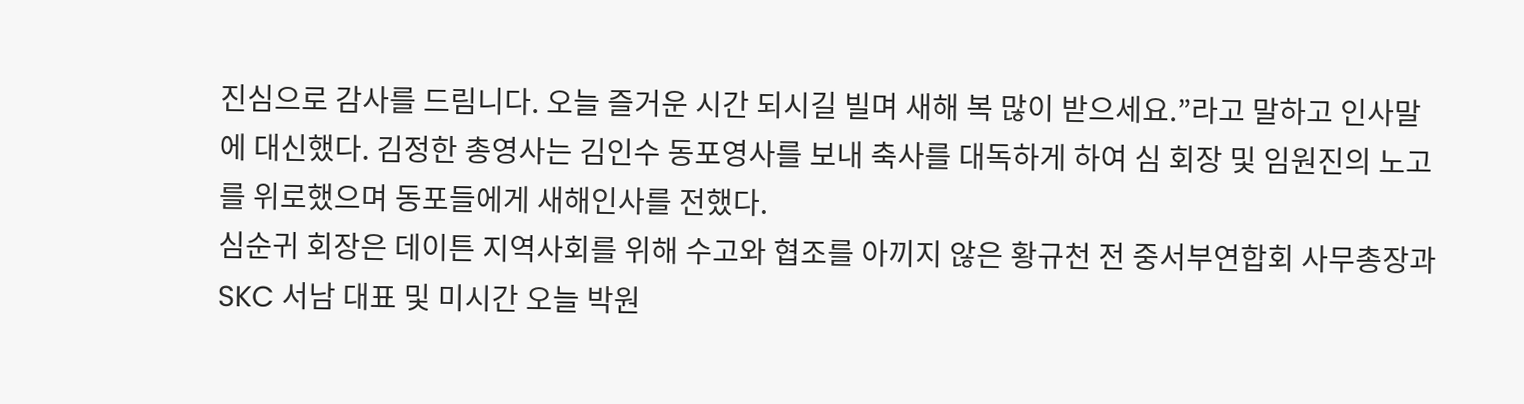진심으로 감사를 드림니다. 오늘 즐거운 시간 되시길 빌며 새해 복 많이 받으세요.”라고 말하고 인사말에 대신했다. 김정한 총영사는 김인수 동포영사를 보내 축사를 대독하게 하여 심 회장 및 임원진의 노고를 위로했으며 동포들에게 새해인사를 전했다.
심순귀 회장은 데이튼 지역사회를 위해 수고와 협조를 아끼지 않은 황규천 전 중서부연합회 사무총장과 SKC 서남 대표 및 미시간 오늘 박원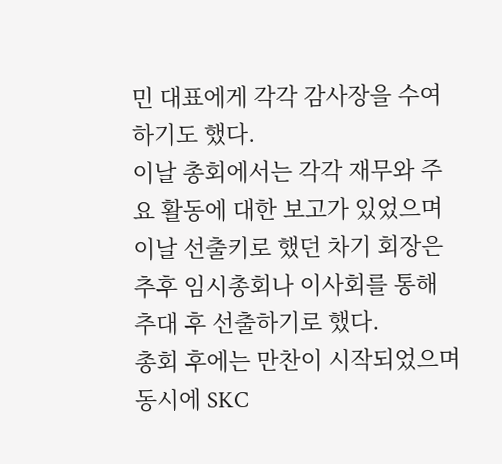민 대표에게 각각 감사장을 수여하기도 했다.
이날 총회에서는 각각 재무와 주요 활동에 대한 보고가 있었으며 이날 선출키로 했던 차기 회장은 추후 임시총회나 이사회를 통해 추대 후 선출하기로 했다.
총회 후에는 만찬이 시작되었으며 동시에 SKC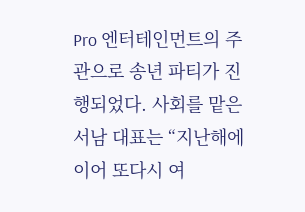Pro 엔터테인먼트의 주관으로 송년 파티가 진행되었다. 사회를 맡은 서남 대표는 “지난해에 이어 또다시 여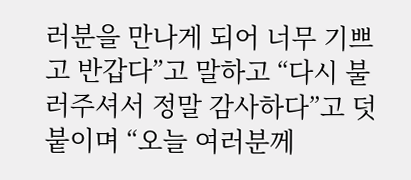러분을 만나게 되어 너무 기쁘고 반갑다”고 말하고 “다시 불러주셔서 정말 감사하다”고 덧붙이며 “오늘 여러분께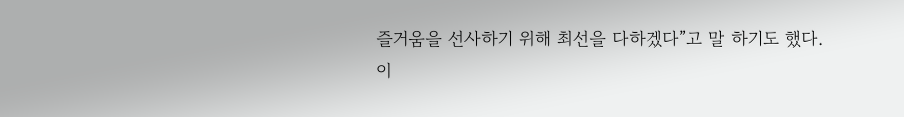즐거움을 선사하기 위해 최선을 다하겠다”고 말 하기도 했다.
이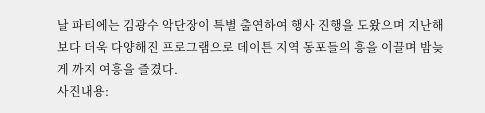날 파티에는 김광수 악단장이 특별 출연하여 행사 진행을 도왔으며 지난해보다 더욱 다양해진 프로그램으로 데이튼 지역 동포들의 흥을 이끌며 밤늦게 까지 여흥을 즐겼다.
사진내용: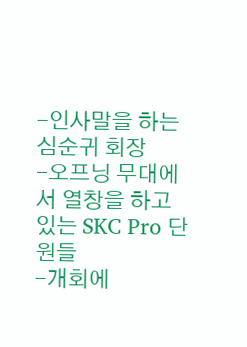-인사말을 하는 심순귀 회장
-오프닝 무대에서 열창을 하고 있는 SKC Pro 단원들
-개회에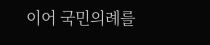이어 국민의례를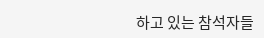하고 있는 참석자들